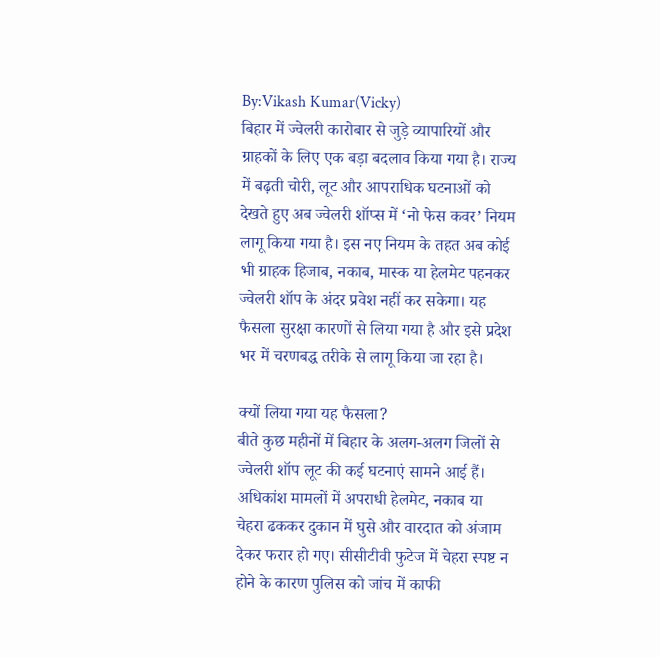By:Vikash Kumar(Vicky)
बिहार में ज्वेलरी कारोबार से जुड़े व्यापारियों और ग्राहकों के लिए एक बड़ा बदलाव किया गया है। राज्य में बढ़ती चोरी, लूट और आपराधिक घटनाओं को देखते हुए अब ज्वेलरी शॉप्स में ‘नो फेस कवर’ नियम लागू किया गया है। इस नए नियम के तहत अब कोई भी ग्राहक हिजाब, नकाब, मास्क या हेलमेट पहनकर ज्वेलरी शॉप के अंदर प्रवेश नहीं कर सकेगा। यह फैसला सुरक्षा कारणों से लिया गया है और इसे प्रदेश भर में चरणबद्ध तरीके से लागू किया जा रहा है।

क्यों लिया गया यह फैसला?
बीते कुछ महीनों में बिहार के अलग-अलग जिलों से ज्वेलरी शॉप लूट की कई घटनाएं सामने आई हैं। अधिकांश मामलों में अपराधी हेलमेट, नकाब या चेहरा ढककर दुकान में घुसे और वारदात को अंजाम देकर फरार हो गए। सीसीटीवी फुटेज में चेहरा स्पष्ट न होने के कारण पुलिस को जांच में काफी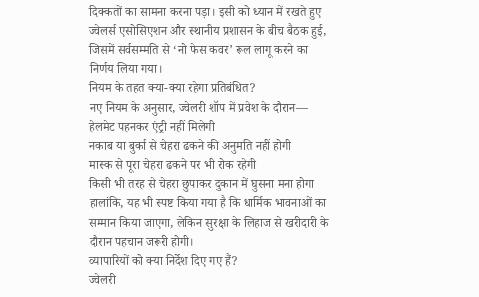दिक्कतों का सामना करना पड़ा। इसी को ध्यान में रखते हुए ज्वेलर्स एसोसिएशन और स्थानीय प्रशासन के बीच बैठक हुई, जिसमें सर्वसम्मति से ‘नो फेस कवर’ रूल लागू करने का निर्णय लिया गया।
नियम के तहत क्या-क्या रहेगा प्रतिबंधित?
नए नियम के अनुसार, ज्वेलरी शॉप में प्रवेश के दौरान—
हेलमेट पहनकर एंट्री नहीं मिलेगी
नकाब या बुर्का से चेहरा ढकने की अनुमति नहीं होगी
मास्क से पूरा चेहरा ढकने पर भी रोक रहेगी
किसी भी तरह से चेहरा छुपाकर दुकान में घुसना मना होगा
हालांकि, यह भी स्पष्ट किया गया है कि धार्मिक भावनाओं का सम्मान किया जाएगा, लेकिन सुरक्षा के लिहाज से खरीदारी के दौरान पहचान जरूरी होगी।
व्यापारियों को क्या निर्देश दिए गए हैं?
ज्वेलरी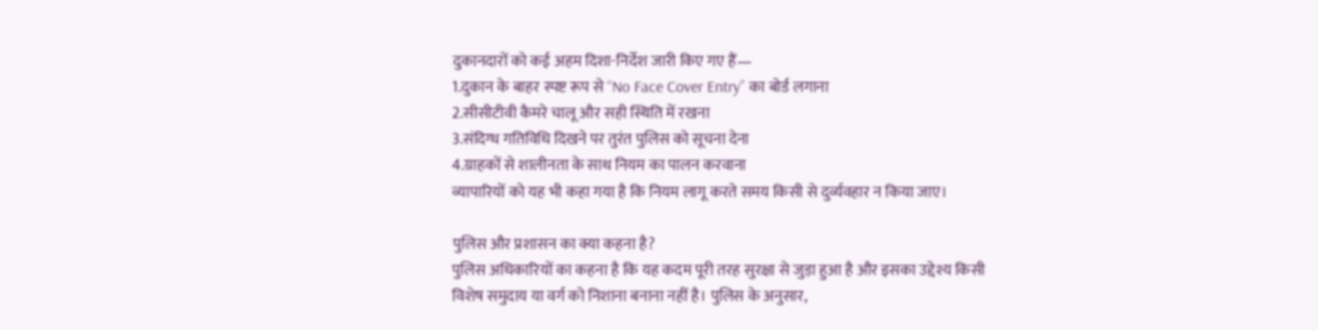दुकानदारों को कई अहम दिशा-निर्देश जारी किए गए हैं—
1.दुकान के बाहर स्पष्ट रूप से “No Face Cover Entry” का बोर्ड लगाना
2.सीसीटीवी कैमरे चालू और सही स्थिति में रखना
3.संदिग्ध गतिविधि दिखने पर तुरंत पुलिस को सूचना देना
4.ग्राहकों से शालीनता के साथ नियम का पालन करवाना
व्यापारियों को यह भी कहा गया है कि नियम लागू करते समय किसी से दुर्व्यवहार न किया जाए।

पुलिस और प्रशासन का क्या कहना है?
पुलिस अधिकारियों का कहना है कि यह कदम पूरी तरह सुरक्षा से जुड़ा हुआ है और इसका उद्देश्य किसी विशेष समुदाय या वर्ग को निशाना बनाना नहीं है। पुलिस के अनुसार,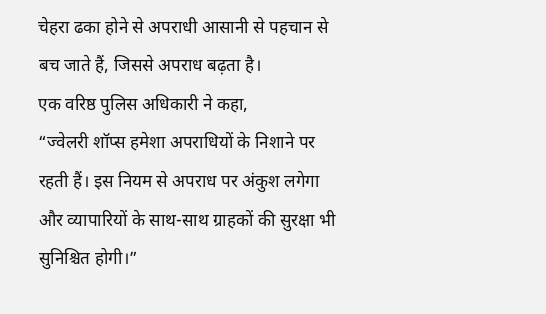चेहरा ढका होने से अपराधी आसानी से पहचान से बच जाते हैं, जिससे अपराध बढ़ता है।
एक वरिष्ठ पुलिस अधिकारी ने कहा,
“ज्वेलरी शॉप्स हमेशा अपराधियों के निशाने पर रहती हैं। इस नियम से अपराध पर अंकुश लगेगा और व्यापारियों के साथ-साथ ग्राहकों की सुरक्षा भी सुनिश्चित होगी।”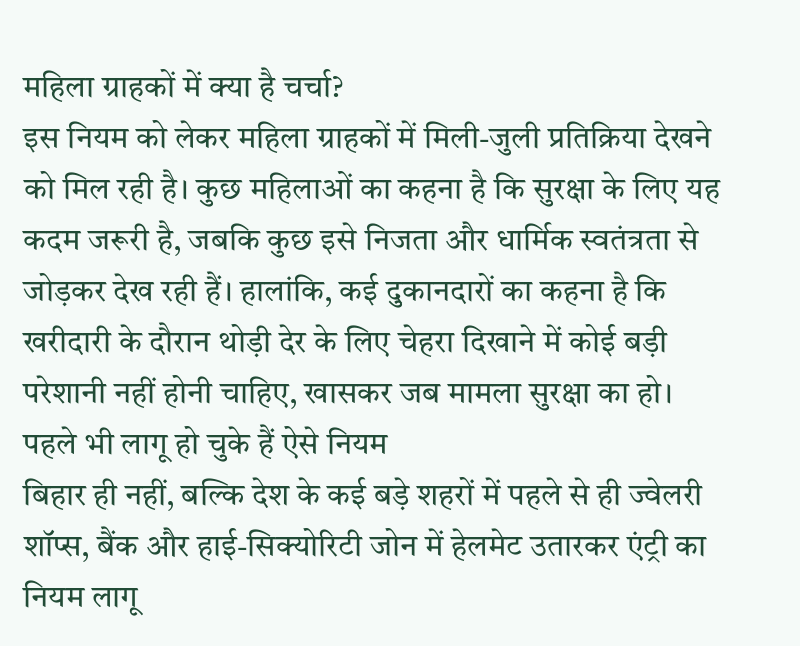महिला ग्राहकों में क्या है चर्चा?
इस नियम को लेकर महिला ग्राहकों में मिली-जुली प्रतिक्रिया देखने को मिल रही है। कुछ महिलाओं का कहना है कि सुरक्षा के लिए यह कदम जरूरी है, जबकि कुछ इसे निजता और धार्मिक स्वतंत्रता से जोड़कर देख रही हैं। हालांकि, कई दुकानदारों का कहना है कि खरीदारी के दौरान थोड़ी देर के लिए चेहरा दिखाने में कोई बड़ी परेशानी नहीं होनी चाहिए, खासकर जब मामला सुरक्षा का हो।
पहले भी लागू हो चुके हैं ऐसे नियम
बिहार ही नहीं, बल्कि देश के कई बड़े शहरों में पहले से ही ज्वेलरी शॉप्स, बैंक और हाई-सिक्योरिटी जोन में हेलमेट उतारकर एंट्री का नियम लागू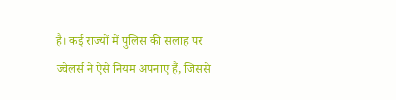है। कई राज्यों में पुलिस की सलाह पर ज्वेलर्स ने ऐसे नियम अपनाए हैं, जिससे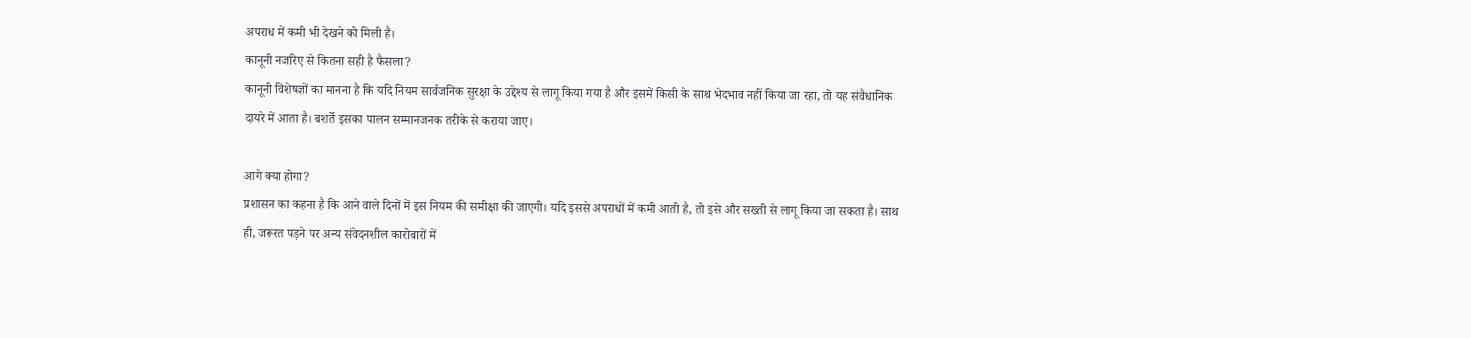अपराध में कमी भी देखने को मिली है।
कानूनी नजरिए से कितना सही है फैसला?
कानूनी विशेषज्ञों का मानना है कि यदि नियम सार्वजनिक सुरक्षा के उद्देश्य से लागू किया गया है और इसमें किसी के साथ भेदभाव नहीं किया जा रहा, तो यह संवैधानिक दायरे में आता है। बशर्ते इसका पालन सम्मानजनक तरीके से कराया जाए।

आगे क्या होगा?
प्रशासन का कहना है कि आने वाले दिनों में इस नियम की समीक्षा की जाएगी। यदि इससे अपराधों में कमी आती है, तो इसे और सख्ती से लागू किया जा सकता है। साथ ही, जरूरत पड़ने पर अन्य संवेदनशील कारोबारों में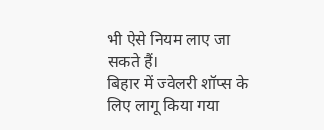भी ऐसे नियम लाए जा सकते हैं।
बिहार में ज्वेलरी शॉप्स के लिए लागू किया गया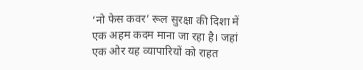‘नो फेस कवर’ रूल सुरक्षा की दिशा में एक अहम कदम माना जा रहा है। जहां एक ओर यह व्यापारियों को राहत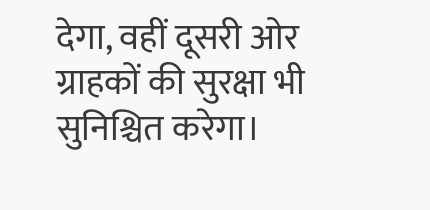देगा, वहीं दूसरी ओर ग्राहकों की सुरक्षा भी सुनिश्चित करेगा।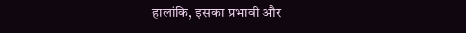हालांकि, इसका प्रभावी और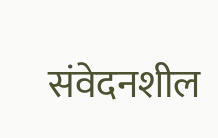संवेदनशील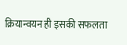क्रियान्वयन ही इसकी सफलता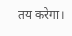तय करेगा।